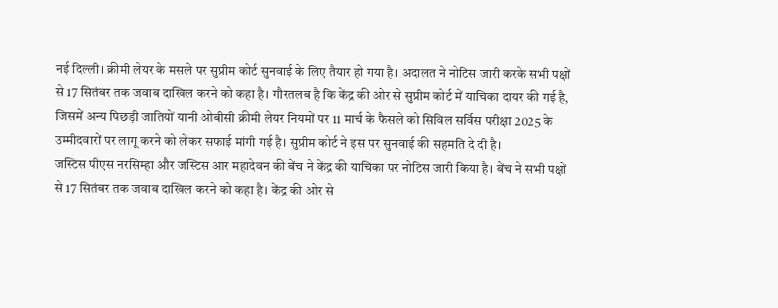नई दिल्ली। क्रीमी लेयर के मसले पर सुप्रीम कोर्ट सुनवाई के लिए तैयार हो गया है। अदालत ने नोटिस जारी करके सभी पक्षों से 17 सितंबर तक जवाब दाखिल करने को कहा है। गौरतलब है कि केंद्र की ओर से सुप्रीम कोर्ट में याचिका दायर की गई है, जिसमें अन्य पिछड़ी जातियों यानी ओबीसी क्रीमी लेयर नियमों पर 11 मार्च के फैसले को सिविल सर्विस परीक्षा 2025 के उम्मीदवारों पर लागू करने को लेकर सफाई मांगी गई है। सुप्रीम कोर्ट ने इस पर सुनवाई की सहमति दे दी है।
जस्टिस पीएस नरसिम्हा और जस्टिस आर महादेवन की बेंच ने केंद्र की याचिका पर नोटिस जारी किया है। बेंच ने सभी पक्षों से 17 सितंबर तक जवाब दाखिल करने को कहा है। केंद्र की ओर से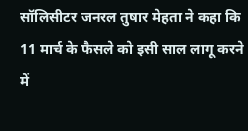सॉलिसीटर जनरल तुषार मेहता ने कहा कि 11 मार्च के फैसले को इसी साल लागू करने में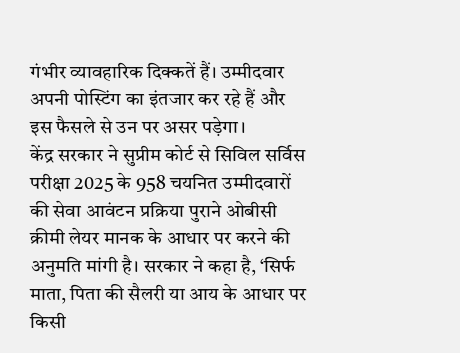गंभीर व्यावहारिक दिक्कतें हैं। उम्मीदवार अपनी पोस्टिंग का इंतजार कर रहे हैं और इस फैसले से उन पर असर पड़ेगा।
केंद्र सरकार ने सुप्रीम कोर्ट से सिविल सर्विस परीक्षा 2025 के 958 चयनित उम्मीदवारों की सेवा आवंटन प्रक्रिया पुराने ओबीसी क्रीमी लेयर मानक के आधार पर करने की अनुमति मांगी है। सरकार ने कहा है, ‘सिर्फ माता, पिता की सैलरी या आय के आधार पर किसी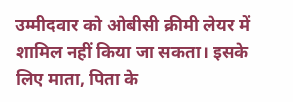उम्मीदवार को ओबीसी क्रीमी लेयर में शामिल नहीं किया जा सकता। इसके लिए माता, पिता के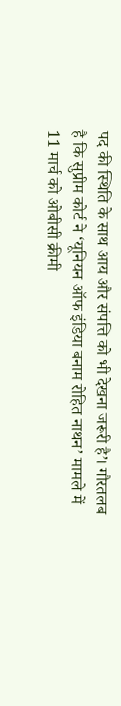पद की स्थिति के साथ आय और संपत्ति को भी देखना जरूरी है’। गौरतलब है कि सुप्रीम कोर्ट ने ‘यूनियन ऑफ इंडिया बनाम रोहित नाथन’ मामले में 11 मार्च को ओबीसी क्रीमी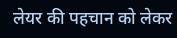लेयर की पहचान को लेकर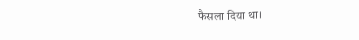फैसला दिया था।